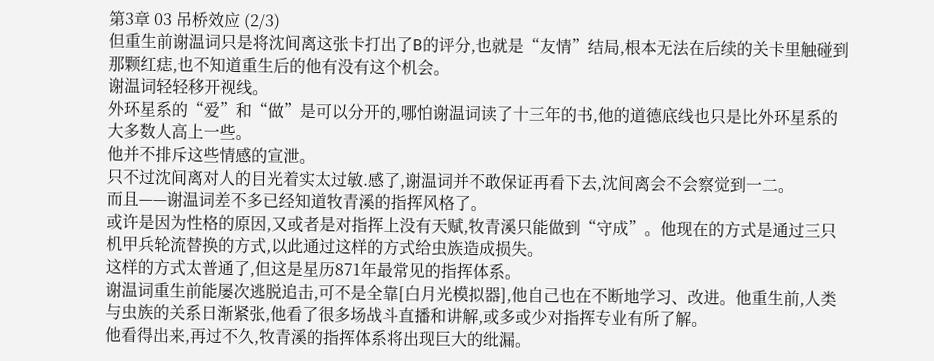第3章 03 吊桥效应 (2/3)
但重生前谢温词只是将沈间离这张卡打出了B的评分,也就是“友情”结局,根本无法在后续的关卡里触碰到那颗红痣,也不知道重生后的他有没有这个机会。
谢温词轻轻移开视线。
外环星系的“爱”和“做”是可以分开的,哪怕谢温词读了十三年的书,他的道德底线也只是比外环星系的大多数人高上一些。
他并不排斥这些情感的宣泄。
只不过沈间离对人的目光着实太过敏.感了,谢温词并不敢保证再看下去,沈间离会不会察觉到一二。
而且——谢温词差不多已经知道牧青溪的指挥风格了。
或许是因为性格的原因,又或者是对指挥上没有天赋,牧青溪只能做到“守成”。他现在的方式是通过三只机甲兵轮流替换的方式,以此通过这样的方式给虫族造成损失。
这样的方式太普通了,但这是星历871年最常见的指挥体系。
谢温词重生前能屡次逃脱追击,可不是全靠[白月光模拟器],他自己也在不断地学习、改进。他重生前,人类与虫族的关系日渐紧张,他看了很多场战斗直播和讲解,或多或少对指挥专业有所了解。
他看得出来,再过不久,牧青溪的指挥体系将出现巨大的纰漏。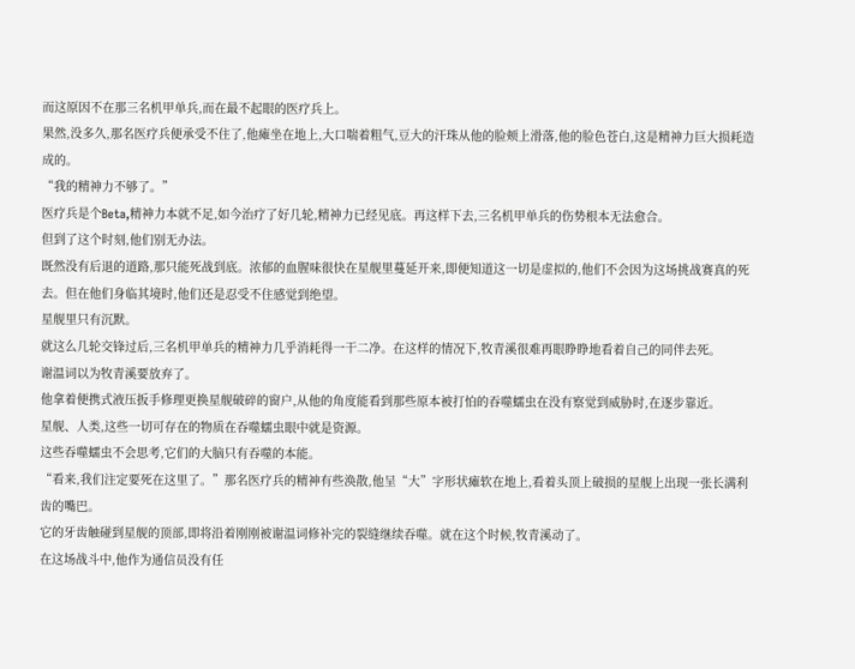而这原因不在那三名机甲单兵,而在最不起眼的医疗兵上。
果然,没多久,那名医疗兵便承受不住了,他瘫坐在地上,大口喘着粗气,豆大的汗珠从他的脸颊上滑落,他的脸色苍白,这是精神力巨大损耗造成的。
“我的精神力不够了。”
医疗兵是个Beta,精神力本就不足,如今治疗了好几轮,精神力已经见底。再这样下去,三名机甲单兵的伤势根本无法愈合。
但到了这个时刻,他们别无办法。
既然没有后退的道路,那只能死战到底。浓郁的血腥味很快在星舰里蔓延开来,即便知道这一切是虚拟的,他们不会因为这场挑战赛真的死去。但在他们身临其境时,他们还是忍受不住感觉到绝望。
星舰里只有沉默。
就这么几轮交锋过后,三名机甲单兵的精神力几乎消耗得一干二净。在这样的情况下,牧青溪很难再眼睁睁地看着自己的同伴去死。
谢温词以为牧青溪要放弃了。
他拿着便携式液压扳手修理更换星舰破碎的窗户,从他的角度能看到那些原本被打怕的吞噬蠕虫在没有察觉到威胁时,在逐步靠近。
星舰、人类,这些一切可存在的物质在吞噬蠕虫眼中就是资源。
这些吞噬蠕虫不会思考,它们的大脑只有吞噬的本能。
“看来,我们注定要死在这里了。”那名医疗兵的精神有些涣散,他呈“大”字形状瘫软在地上,看着头顶上破损的星舰上出现一张长满利齿的嘴巴。
它的牙齿触碰到星舰的顶部,即将沿着刚刚被谢温词修补完的裂缝继续吞噬。就在这个时候,牧青溪动了。
在这场战斗中,他作为通信员没有任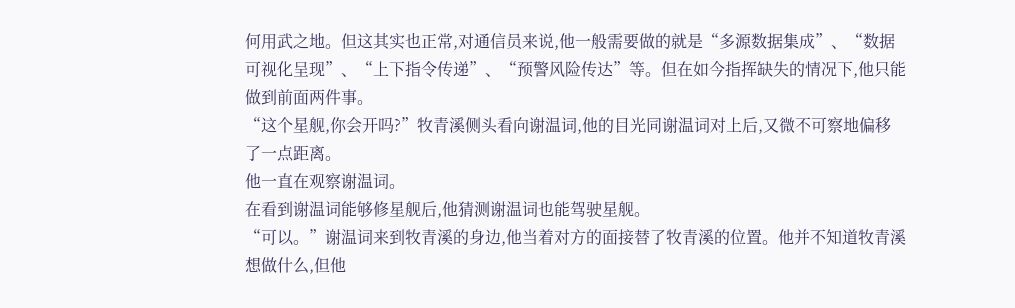何用武之地。但这其实也正常,对通信员来说,他一般需要做的就是“多源数据集成”、“数据可视化呈现”、“上下指令传递”、“预警风险传达”等。但在如今指挥缺失的情况下,他只能做到前面两件事。
“这个星舰,你会开吗?”牧青溪侧头看向谢温词,他的目光同谢温词对上后,又微不可察地偏移了一点距离。
他一直在观察谢温词。
在看到谢温词能够修星舰后,他猜测谢温词也能驾驶星舰。
“可以。”谢温词来到牧青溪的身边,他当着对方的面接替了牧青溪的位置。他并不知道牧青溪想做什么,但他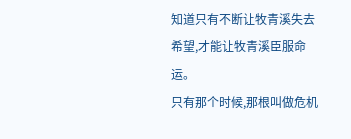知道只有不断让牧青溪失去希望,才能让牧青溪臣服命运。
只有那个时候,那根叫做危机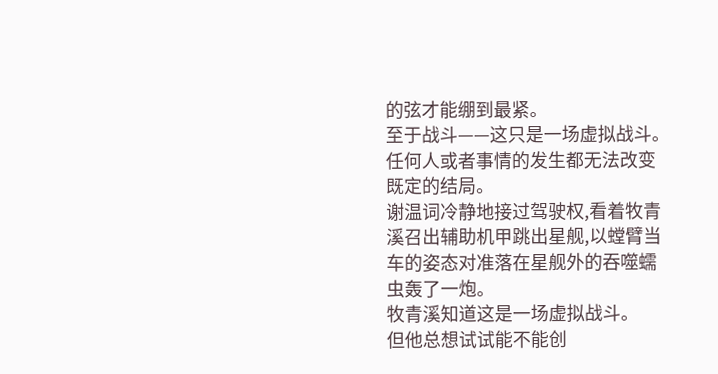的弦才能绷到最紧。
至于战斗——这只是一场虚拟战斗。任何人或者事情的发生都无法改变既定的结局。
谢温词冷静地接过驾驶权,看着牧青溪召出辅助机甲跳出星舰,以螳臂当车的姿态对准落在星舰外的吞噬蠕虫轰了一炮。
牧青溪知道这是一场虚拟战斗。
但他总想试试能不能创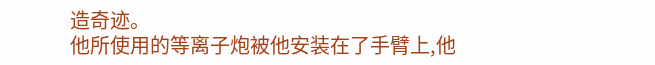造奇迹。
他所使用的等离子炮被他安装在了手臂上,他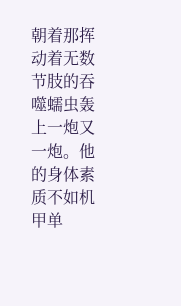朝着那挥动着无数节肢的吞噬蠕虫轰上一炮又一炮。他的身体素质不如机甲单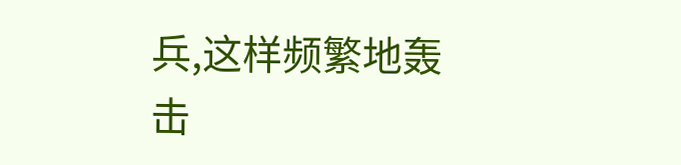兵,这样频繁地轰击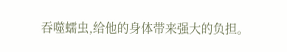吞噬蠕虫,给他的身体带来强大的负担。